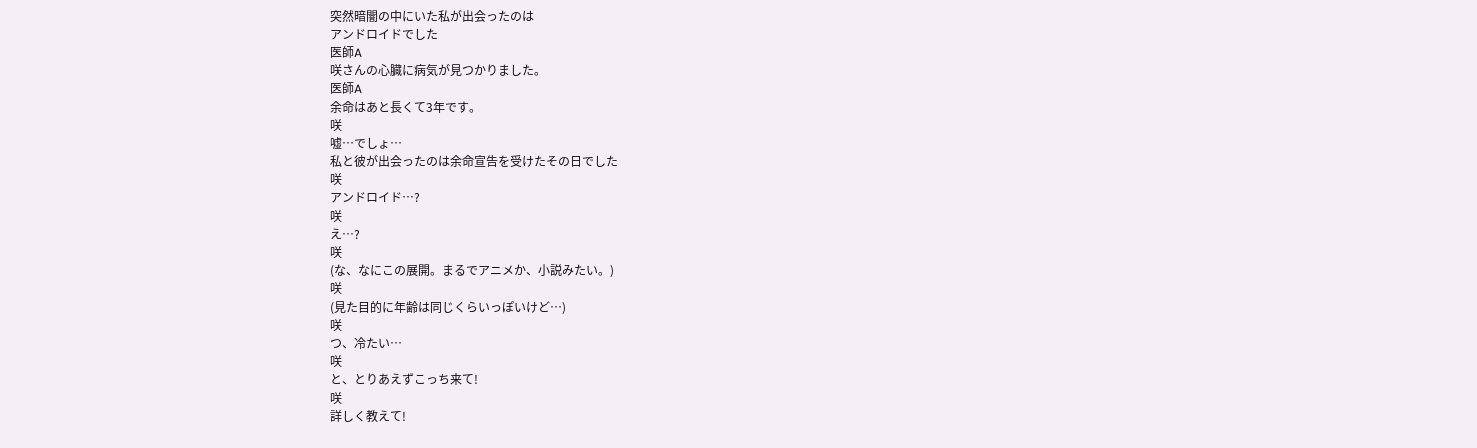突然暗闇の中にいた私が出会ったのは
アンドロイドでした
医師A
咲さんの心臓に病気が見つかりました。
医師A
余命はあと長くて3年です。
咲
嘘…でしょ…
私と彼が出会ったのは余命宣告を受けたその日でした
咲
アンドロイド…?
咲
え…?
咲
(な、なにこの展開。まるでアニメか、小説みたい。)
咲
(見た目的に年齢は同じくらいっぽいけど…)
咲
つ、冷たい…
咲
と、とりあえずこっち来て!
咲
詳しく教えて!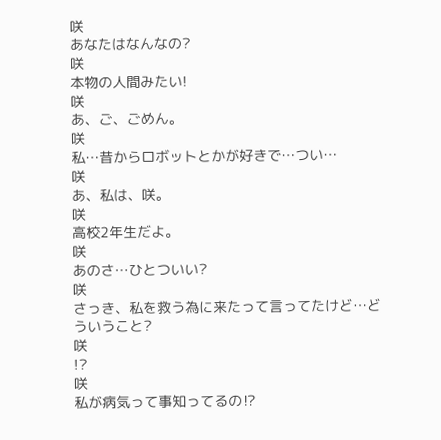咲
あなたはなんなの?
咲
本物の人間みたい!
咲
あ、ご、ごめん。
咲
私…昔からロボットとかが好きで…つい…
咲
あ、私は、咲。
咲
高校2年生だよ。
咲
あのさ…ひとついい?
咲
さっき、私を救う為に来たって言ってたけど…どういうこと?
咲
!?
咲
私が病気って事知ってるの⁉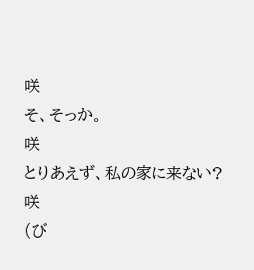咲
そ、そっか。
咲
とりあえず、私の家に来ない?
咲
(び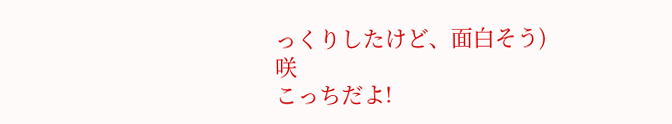っくりしたけど、面白そう)
咲
こっちだよ!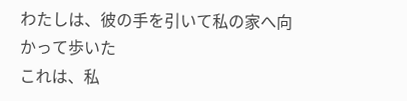わたしは、彼の手を引いて私の家へ向かって歩いた
これは、私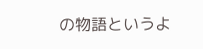の物語というよ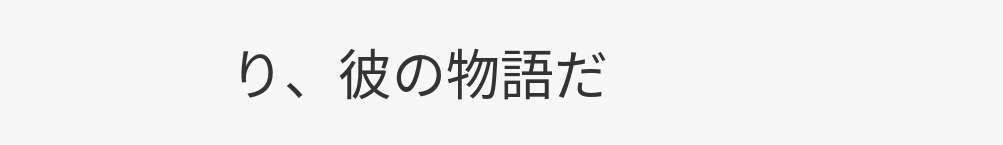り、彼の物語だ